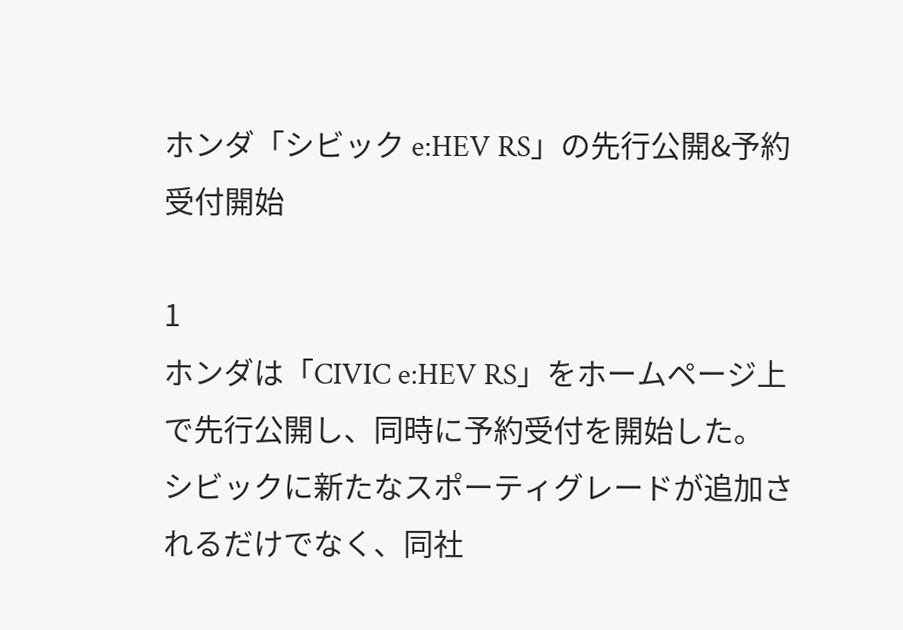ホンダ「シビック e:HEV RS」の先行公開&予約受付開始

1
ホンダは「CIVIC e:HEV RS」をホームページ上で先行公開し、同時に予約受付を開始した。
シビックに新たなスポーティグレードが追加されるだけでなく、同社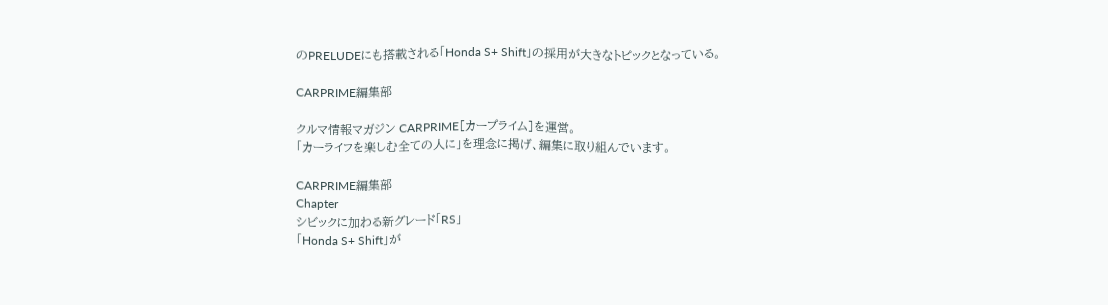のPRELUDEにも搭載される「Honda S+ Shift」の採用が大きなトピックとなっている。

CARPRIME編集部

クルマ情報マガジン CARPRIME[カープライム]を運営。
「カーライフを楽しむ全ての人に」を理念に掲げ、編集に取り組んでいます。

CARPRIME編集部
Chapter
シビックに加わる新グレード「RS」
「Honda S+ Shift」が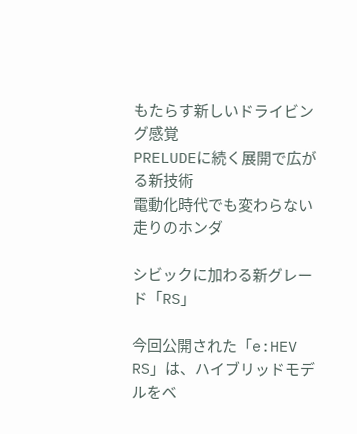もたらす新しいドライビング感覚
PRELUDEに続く展開で広がる新技術
電動化時代でも変わらない走りのホンダ

シビックに加わる新グレード「RS」

今回公開された「e:HEV RS」は、ハイブリッドモデルをベ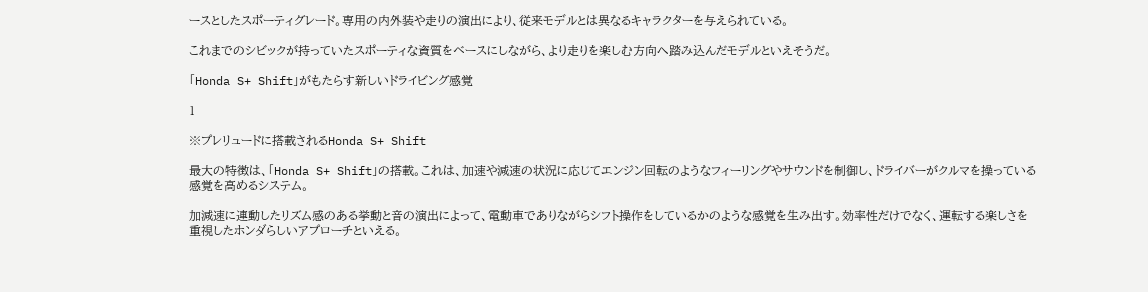ースとしたスポーティグレード。専用の内外装や走りの演出により、従来モデルとは異なるキャラクターを与えられている。

これまでのシビックが持っていたスポーティな資質をベースにしながら、より走りを楽しむ方向へ踏み込んだモデルといえそうだ。

「Honda S+ Shift」がもたらす新しいドライビング感覚

1

※プレリュードに搭載されるHonda S+ Shift

最大の特徴は、「Honda S+ Shift」の搭載。これは、加速や減速の状況に応じてエンジン回転のようなフィーリングやサウンドを制御し、ドライバーがクルマを操っている感覚を高めるシステム。

加減速に連動したリズム感のある挙動と音の演出によって、電動車でありながらシフト操作をしているかのような感覚を生み出す。効率性だけでなく、運転する楽しさを重視したホンダらしいアプローチといえる。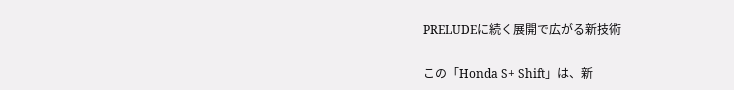PRELUDEに続く展開で広がる新技術

この「Honda S+ Shift」は、新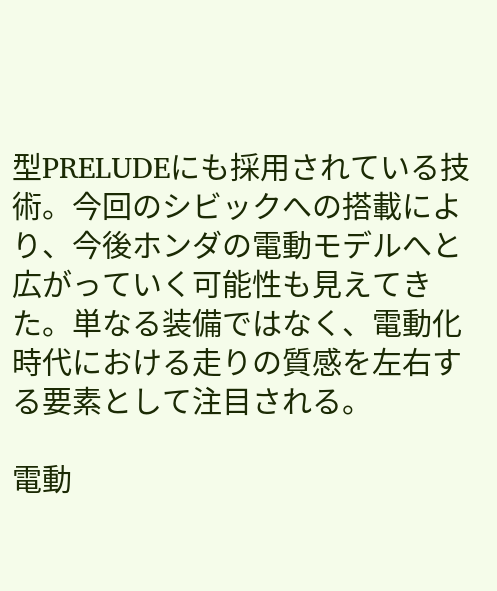型PRELUDEにも採用されている技術。今回のシビックへの搭載により、今後ホンダの電動モデルへと広がっていく可能性も見えてきた。単なる装備ではなく、電動化時代における走りの質感を左右する要素として注目される。

電動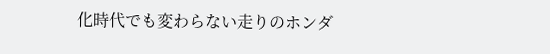化時代でも変わらない走りのホンダ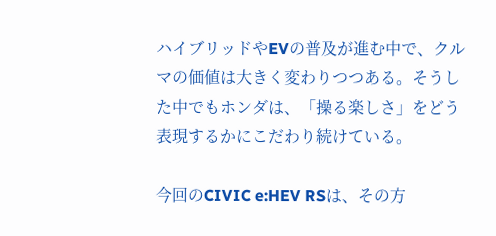ハイブリッドやEVの普及が進む中で、クルマの価値は大きく変わりつつある。そうした中でもホンダは、「操る楽しさ」をどう表現するかにこだわり続けている。

今回のCIVIC e:HEV RSは、その方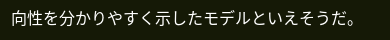向性を分かりやすく示したモデルといえそうだ。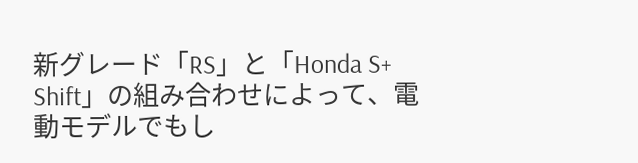新グレード「RS」と「Honda S+ Shift」の組み合わせによって、電動モデルでもし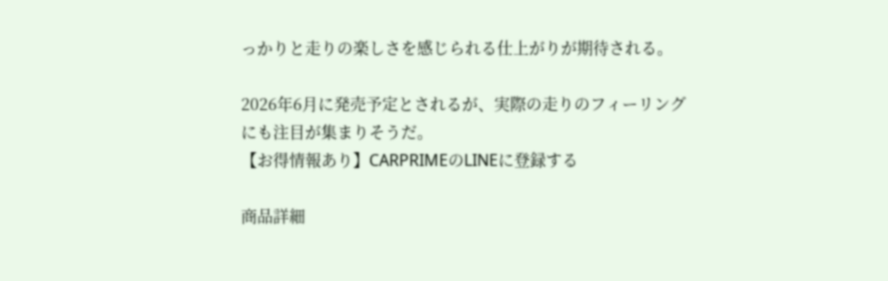っかりと走りの楽しさを感じられる仕上がりが期待される。

2026年6月に発売予定とされるが、実際の走りのフィーリングにも注目が集まりそうだ。
【お得情報あり】CARPRIMEのLINEに登録する

商品詳細